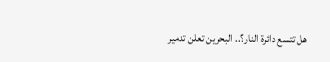هل تتسع دائرة النار؟.. البحرين تعلن تدمير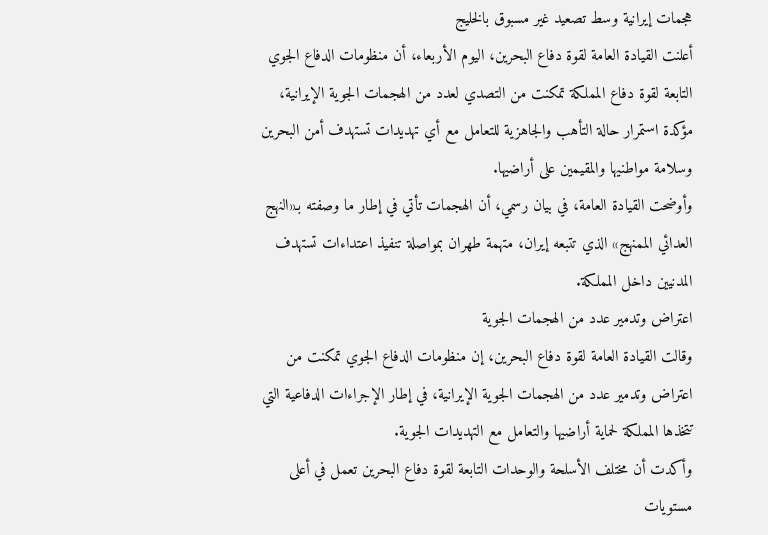هجمات إيرانية وسط تصعيد غير مسبوق بالخليج
أعلنت القيادة العامة لقوة دفاع البحرين، اليوم الأربعاء، أن منظومات الدفاع الجوي التابعة لقوة دفاع المملكة تمكنت من التصدي لعدد من الهجمات الجوية الإيرانية، مؤكدة استمرار حالة التأهب والجاهزية للتعامل مع أي تهديدات تستهدف أمن البحرين وسلامة مواطنيها والمقيمين على أراضيها.
وأوضحت القيادة العامة، في بيان رسمي، أن الهجمات تأتي في إطار ما وصفته بـ«النهج العدائي الممنهج» الذي تتبعه إيران، متهمة طهران بمواصلة تنفيذ اعتداءات تستهدف المدنيين داخل المملكة.
اعتراض وتدمير عدد من الهجمات الجوية
وقالت القيادة العامة لقوة دفاع البحرين، إن منظومات الدفاع الجوي تمكنت من اعتراض وتدمير عدد من الهجمات الجوية الإيرانية، في إطار الإجراءات الدفاعية التي تتخذها المملكة لحماية أراضيها والتعامل مع التهديدات الجوية.
وأكدت أن مختلف الأسلحة والوحدات التابعة لقوة دفاع البحرين تعمل في أعلى مستويات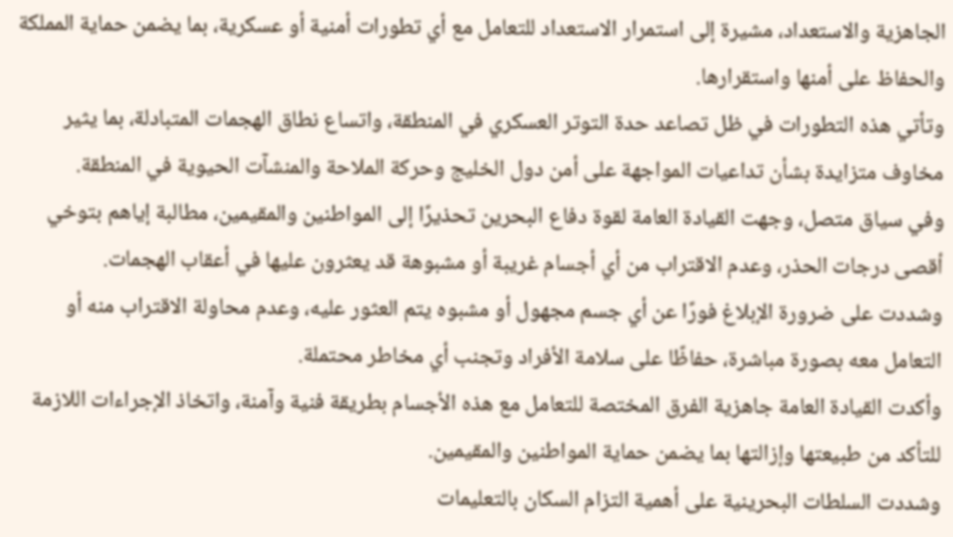الجاهزية والاستعداد، مشيرة إلى استمرار الاستعداد للتعامل مع أي تطورات أمنية أو عسكرية، بما يضمن حماية المملكة والحفاظ على أمنها واستقرارها.
وتأتي هذه التطورات في ظل تصاعد حدة التوتر العسكري في المنطقة، واتساع نطاق الهجمات المتبادلة، بما يثير مخاوف متزايدة بشأن تداعيات المواجهة على أمن دول الخليج وحركة الملاحة والمنشآت الحيوية في المنطقة.
وفي سياق متصل، وجهت القيادة العامة لقوة دفاع البحرين تحذيرًا إلى المواطنين والمقيمين، مطالبة إياهم بتوخي أقصى درجات الحذر، وعدم الاقتراب من أي أجسام غريبة أو مشبوهة قد يعثرون عليها في أعقاب الهجمات.
وشددت على ضرورة الإبلاغ فورًا عن أي جسم مجهول أو مشبوه يتم العثور عليه، وعدم محاولة الاقتراب منه أو التعامل معه بصورة مباشرة، حفاظًا على سلامة الأفراد وتجنب أي مخاطر محتملة.
وأكدت القيادة العامة جاهزية الفرق المختصة للتعامل مع هذه الأجسام بطريقة فنية وآمنة، واتخاذ الإجراءات اللازمة للتأكد من طبيعتها وإزالتها بما يضمن حماية المواطنين والمقيمين.
وشددت السلطات البحرينية على أهمية التزام السكان بالتعليمات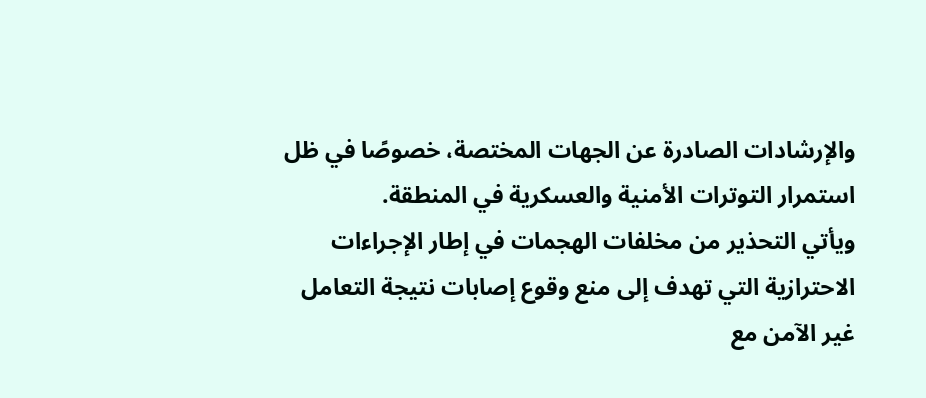والإرشادات الصادرة عن الجهات المختصة، خصوصًا في ظل استمرار التوترات الأمنية والعسكرية في المنطقة.
ويأتي التحذير من مخلفات الهجمات في إطار الإجراءات الاحترازية التي تهدف إلى منع وقوع إصابات نتيجة التعامل غير الآمن مع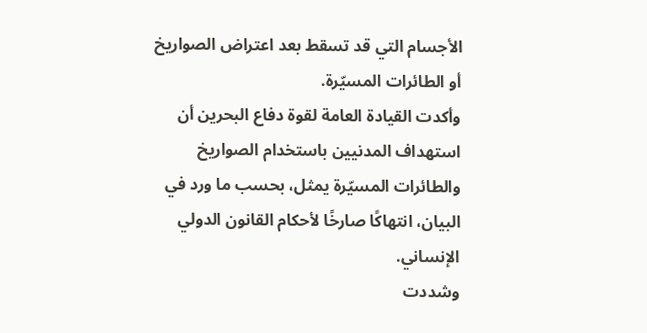الأجسام التي قد تسقط بعد اعتراض الصواريخ أو الطائرات المسيّرة.
وأكدت القيادة العامة لقوة دفاع البحرين أن استهداف المدنيين باستخدام الصواريخ والطائرات المسيّرة يمثل، بحسب ما ورد في البيان، انتهاكًا صارخًا لأحكام القانون الدولي الإنساني.
وشددت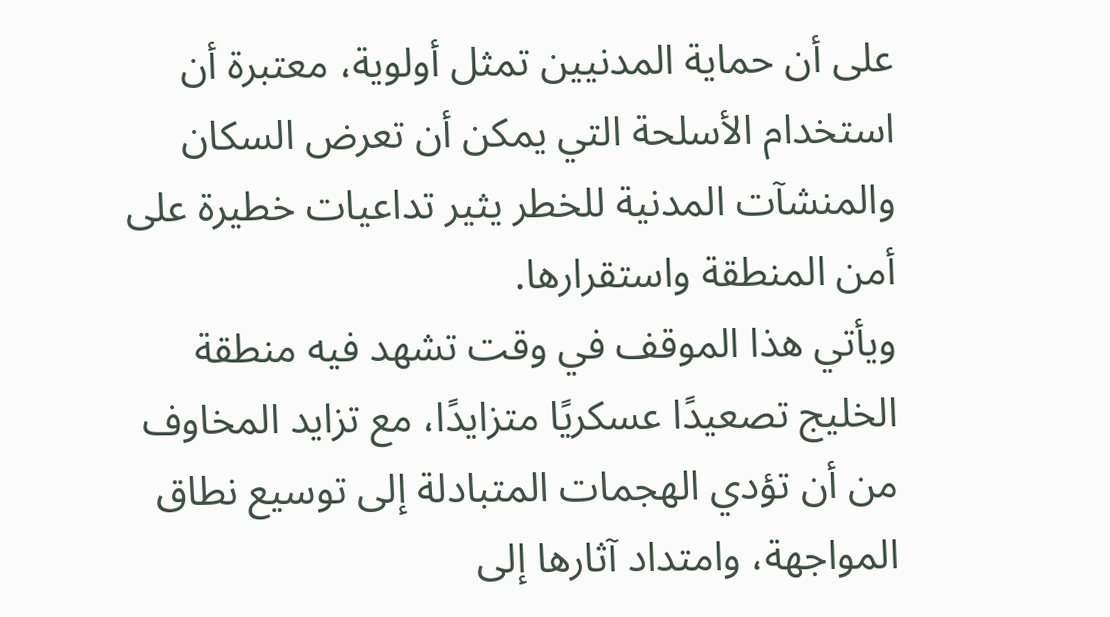على أن حماية المدنيين تمثل أولوية، معتبرة أن استخدام الأسلحة التي يمكن أن تعرض السكان والمنشآت المدنية للخطر يثير تداعيات خطيرة على أمن المنطقة واستقرارها.
ويأتي هذا الموقف في وقت تشهد فيه منطقة الخليج تصعيدًا عسكريًا متزايدًا، مع تزايد المخاوف من أن تؤدي الهجمات المتبادلة إلى توسيع نطاق المواجهة، وامتداد آثارها إلى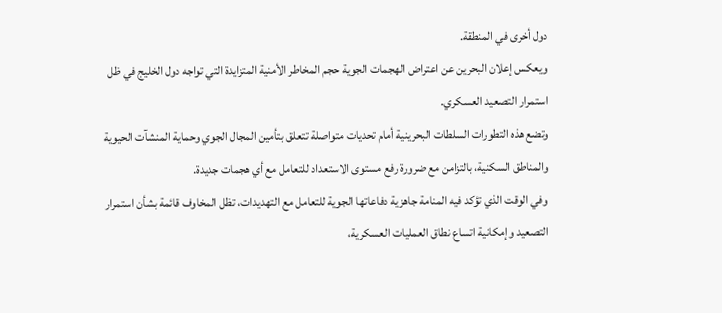دول أخرى في المنطقة.
ويعكس إعلان البحرين عن اعتراض الهجمات الجوية حجم المخاطر الأمنية المتزايدة التي تواجه دول الخليج في ظل استمرار التصعيد العسكري.
وتضع هذه التطورات السلطات البحرينية أمام تحديات متواصلة تتعلق بتأمين المجال الجوي وحماية المنشآت الحيوية والمناطق السكنية، بالتزامن مع ضرورة رفع مستوى الاستعداد للتعامل مع أي هجمات جديدة.
وفي الوقت الذي تؤكد فيه المنامة جاهزية دفاعاتها الجوية للتعامل مع التهديدات، تظل المخاوف قائمة بشأن استمرار التصعيد وإمكانية اتساع نطاق العمليات العسكرية،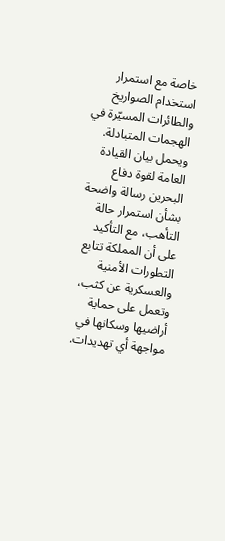خاصة مع استمرار استخدام الصواريخ والطائرات المسيّرة في الهجمات المتبادلة.
ويحمل بيان القيادة العامة لقوة دفاع البحرين رسالة واضحة بشأن استمرار حالة التأهب، مع التأكيد على أن المملكة تتابع التطورات الأمنية والعسكرية عن كثب، وتعمل على حماية أراضيها وسكانها في مواجهة أي تهديدات.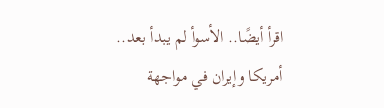اقرأ أيضًا.. الأسوأ لم يبدأ بعد.. أمريكا وإيران في مواجهة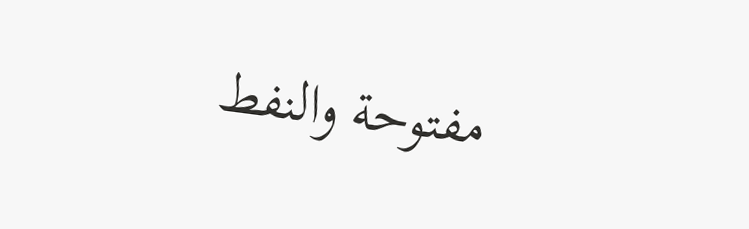مفتوحة والنفط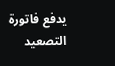يدفع فاتورة التصعيد